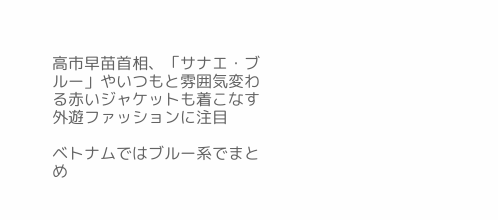高市早苗首相、「サナエ・ブルー」やいつもと雰囲気変わる赤いジャケットも着こなす 外遊ファッションに注目

ベトナムではブルー系でまとめ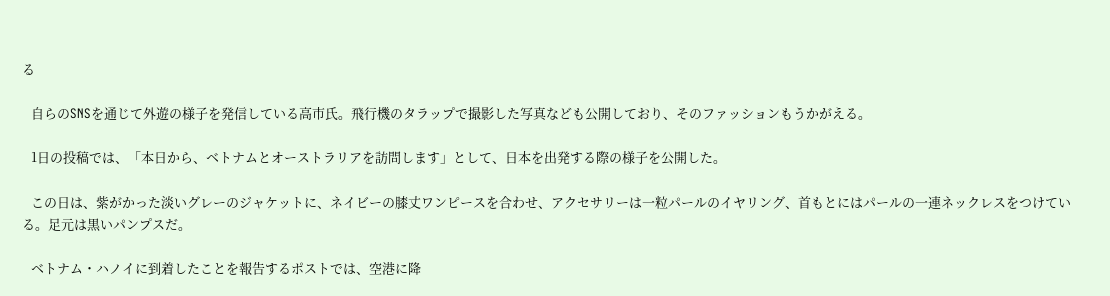る

   自らのSNSを通じて外遊の様子を発信している高市氏。飛行機のタラップで撮影した写真なども公開しており、そのファッションもうかがえる。

   1日の投稿では、「本日から、ベトナムとオーストラリアを訪問します」として、日本を出発する際の様子を公開した。

   この日は、紫がかった淡いグレーのジャケットに、ネイビーの膝丈ワンピースを合わせ、アクセサリーは一粒パールのイヤリング、首もとにはパールの一連ネックレスをつけている。足元は黒いパンプスだ。

   ベトナム・ハノイに到着したことを報告するポストでは、空港に降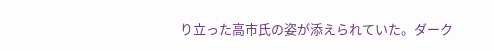り立った高市氏の姿が添えられていた。ダーク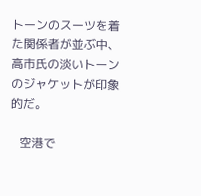トーンのスーツを着た関係者が並ぶ中、高市氏の淡いトーンのジャケットが印象的だ。

   空港で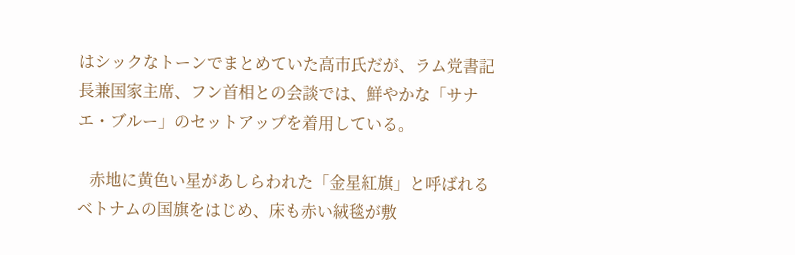はシックなトーンでまとめていた高市氏だが、ラム党書記長兼国家主席、フン首相との会談では、鮮やかな「サナエ・ブルー」のセットアップを着用している。

   赤地に黄色い星があしらわれた「金星紅旗」と呼ばれるベトナムの国旗をはじめ、床も赤い絨毯が敷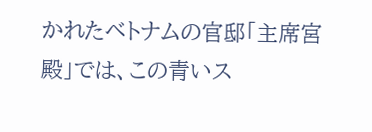かれたベトナムの官邸「主席宮殿」では、この青いス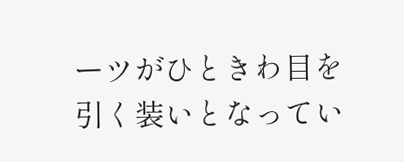ーツがひときわ目を引く装いとなってい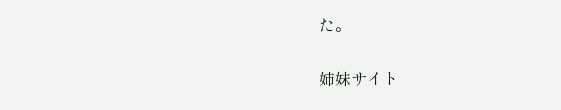た。

姉妹サイト